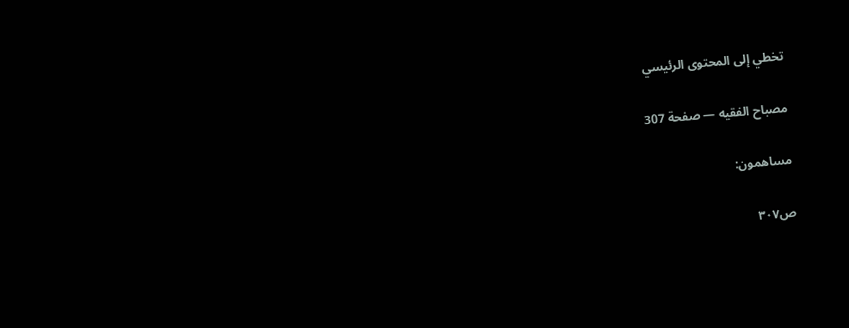تخطي إلى المحتوى الرئيسي

مصباح الفقيه — صفحة 307

مساهمون:

ص٣٠٧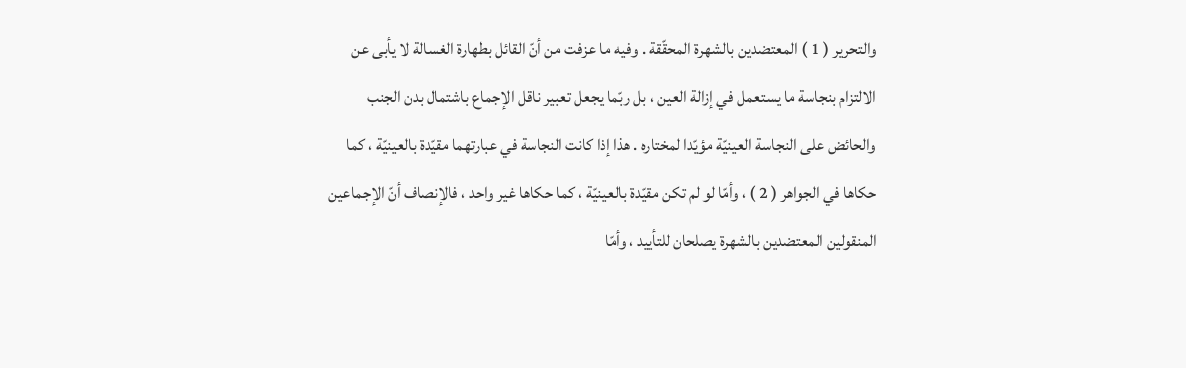والتحرير ( 1 ) المعتضدين بالشهرة المحقّقة . وفيه ما عزفت من أنّ القائل بطهارة الغسالة لا يأبى عن الالتزام بنجاسة ما يستعمل في إزالة العين ، بل ربّما يجعل تعبير ناقل الإجماع باشتمال بدن الجنب والحائض على النجاسة العينيّة مؤيّدا لمختاره . هذا إذا كانت النجاسة في عبارتهما مقيّدة بالعينيّة ، كما حكاها في الجواهر ( 2 ) ، وأمّا لو لم تكن مقيّدة بالعينيّة ، كما حكاها غير واحد ، فالإنصاف أنّ الإجماعين المنقولين المعتضدين بالشهرة يصلحان للتأييد ، وأمّا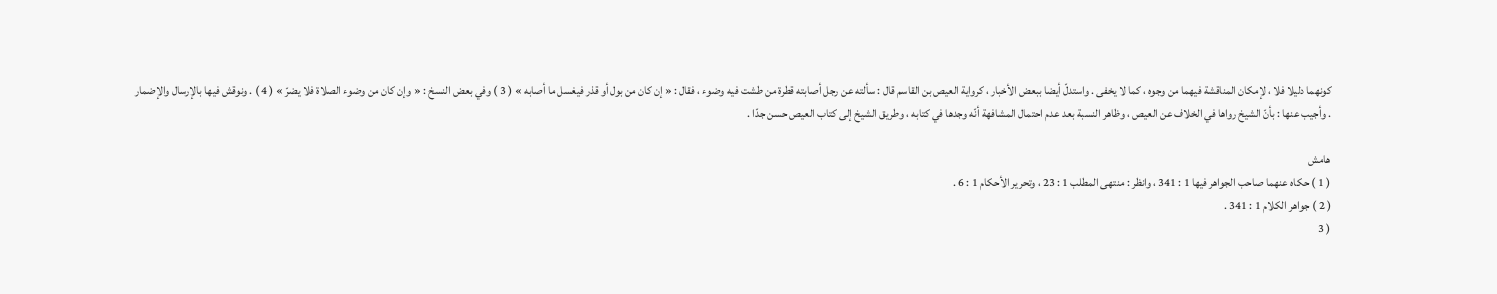كونهما دليلا فلا ، لإمكان المناقشة فيهما من وجوه ، كما لا يخفى . واستدلّ أيضا ببعض الأخبار ، كرواية العيص بن القاسم قال : سألته عن رجل أصابته قطرة من طشت فيه وضوء ، فقال : « إن كان من بول أو قذر فيغسل ما أصابه » ( 3 ) وفي بعض النسخ : « وإن كان من وضوء الصلاة فلا يضرّ » ( 4 ) . ونوقش فيها بالإرسال والإضمار . وأجيب عنها : بأنّ الشيخ رواها في الخلاف عن العيص ، وظاهر النسبة بعد عدم احتمال المشافهة أنّه وجدها في كتابه ، وطريق الشيخ إلى كتاب العيص حسن جدّا .

هامش
( 1 ) حكاه عنهما صاحب الجواهر فيها 1 : 341 ، وانظر : منتهى المطلب 1 : 23 ، وتحرير الأحكام 1 : 6 .
( 2 ) جواهر الكلام 1 : 341 .
( 3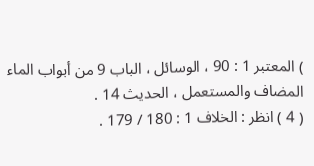) المعتبر 1 : 90 ، الوسائل ، الباب 9 من أبواب الماء المضاف والمستعمل ، الحديث 14 .
( 4 ) انظر : الخلاف 1 : 180 / 179 .